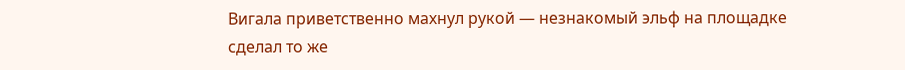Вигала приветственно махнул рукой — незнакомый эльф на площадке сделал то же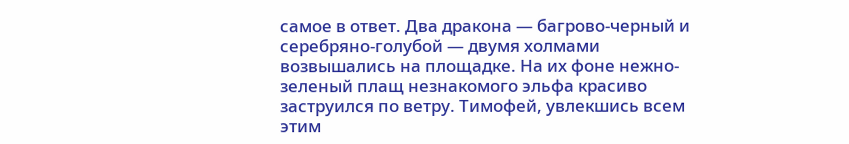самое в ответ. Два дракона — багрово-черный и серебряно-голубой — двумя холмами возвышались на площадке. На их фоне нежно-зеленый плащ незнакомого эльфа красиво заструился по ветру. Тимофей, увлекшись всем этим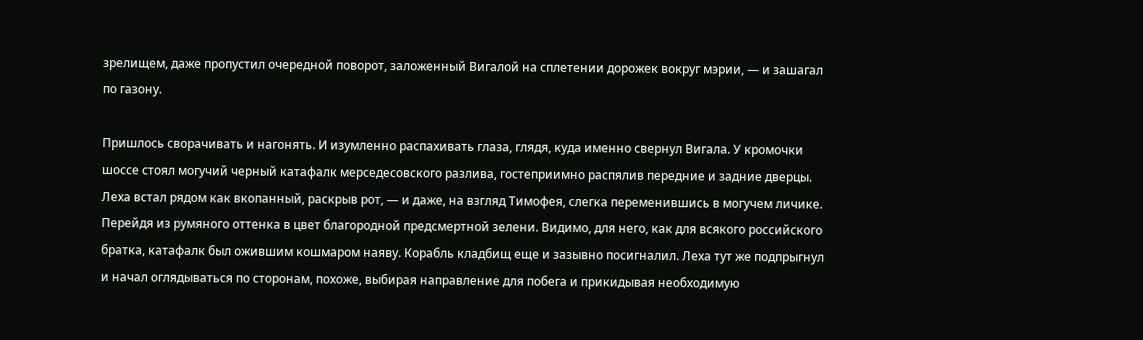зрелищем, даже пропустил очередной поворот, заложенный Вигалой на сплетении дорожек вокруг мэрии, — и зашагал по газону.

Пришлось сворачивать и нагонять. И изумленно распахивать глаза, глядя, куда именно свернул Вигала. У кромочки шоссе стоял могучий черный катафалк мерседесовского разлива, гостеприимно распялив передние и задние дверцы. Леха встал рядом как вкопанный, раскрыв рот, — и даже, на взгляд Тимофея, слегка переменившись в могучем личике. Перейдя из румяного оттенка в цвет благородной предсмертной зелени. Видимо, для него, как для всякого российского братка, катафалк был ожившим кошмаром наяву. Корабль кладбищ еще и зазывно посигналил. Леха тут же подпрыгнул и начал оглядываться по сторонам, похоже, выбирая направление для побега и прикидывая необходимую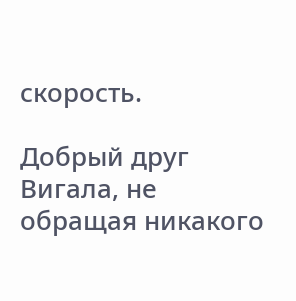скорость.

Добрый друг Вигала, не обращая никакого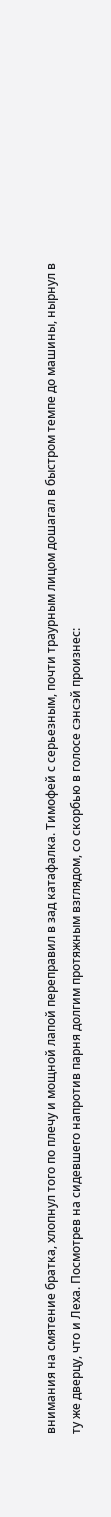внимания на смятение братка, хлопнул того по плечу и мощной лапой переправил в зад катафалка. Тимофей с серьезным, почти траурным лицом дошагал в быстром темпе до машины, нырнул в ту же дверцу, что и Леха. Посмотрев на сидевшего напротив парня долгим протяжным взглядом, со скорбью в голосе сэнсэй произнес: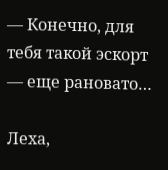— Конечно, для тебя такой эскорт — еще рановато…

Леха,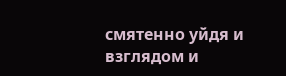смятенно уйдя и взглядом и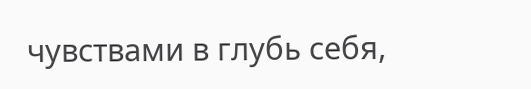чувствами в глубь себя,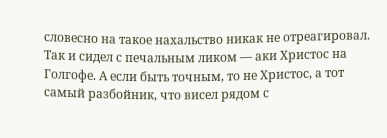словесно на такое нахальство никак не отреагировал. Так и сидел с печальным ликом — аки Христос на Голгофе. А если быть точным, то не Христос, а тот самый разбойник, что висел рядом с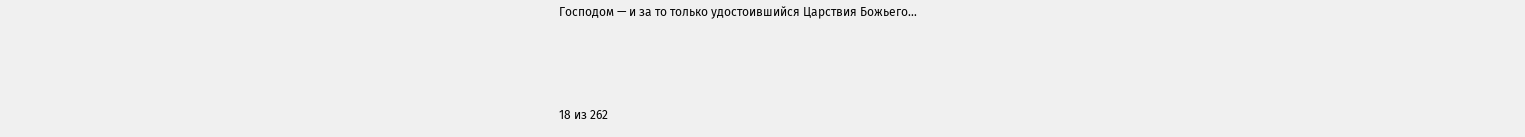Господом — и за то только удостоившийся Царствия Божьего…



18 из 262